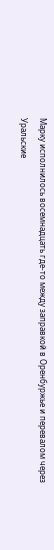Марку исполнилось восемнадцать где-то между заправкой в Оренбуржье и перевалом через Уральские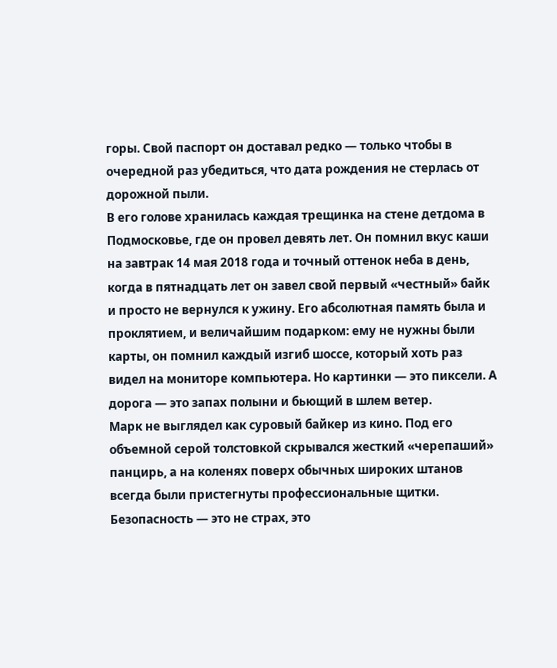горы. Свой паспорт он доставал редко — только чтобы в очередной раз убедиться, что дата рождения не стерлась от дорожной пыли.
В его голове хранилась каждая трещинка на стене детдома в Подмосковье, где он провел девять лет. Он помнил вкус каши на завтрак 14 мая 2018 года и точный оттенок неба в день, когда в пятнадцать лет он завел свой первый «честный» байк и просто не вернулся к ужину. Его абсолютная память была и проклятием, и величайшим подарком: ему не нужны были карты, он помнил каждый изгиб шоссе, который хоть раз видел на мониторе компьютера. Но картинки — это пиксели. А дорога — это запах полыни и бьющий в шлем ветер.
Марк не выглядел как суровый байкер из кино. Под его объемной серой толстовкой скрывался жесткий «черепаший» панцирь, а на коленях поверх обычных широких штанов всегда были пристегнуты профессиональные щитки. Безопасность — это не страх, это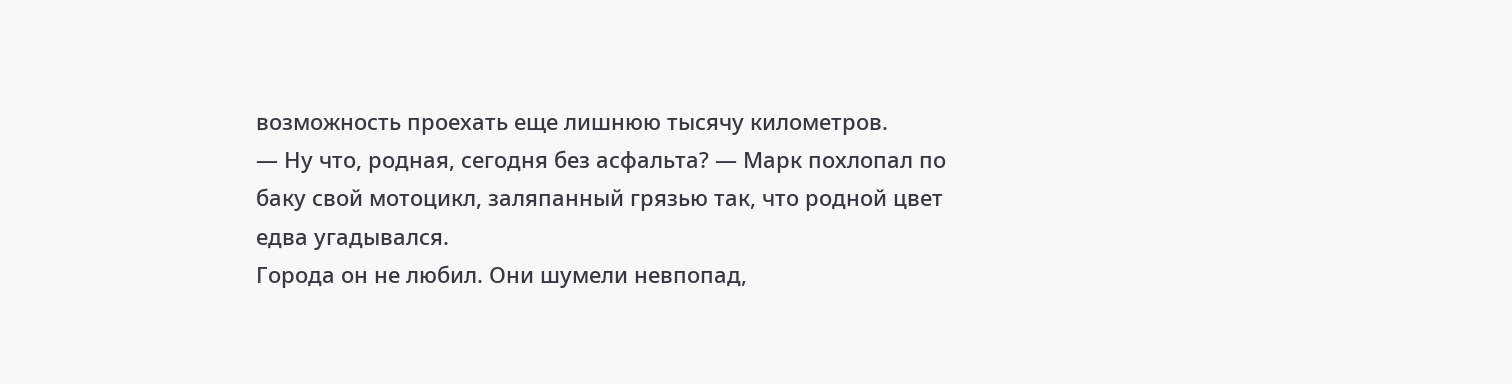возможность проехать еще лишнюю тысячу километров.
— Ну что, родная, сегодня без асфальта? — Марк похлопал по баку свой мотоцикл, заляпанный грязью так, что родной цвет едва угадывался.
Города он не любил. Они шумели невпопад,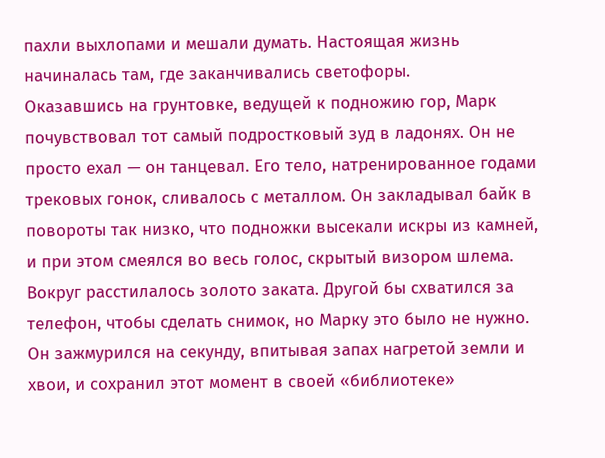пахли выхлопами и мешали думать. Настоящая жизнь начиналась там, где заканчивались светофоры.
Оказавшись на грунтовке, ведущей к подножию гор, Марк почувствовал тот самый подростковый зуд в ладонях. Он не просто ехал — он танцевал. Его тело, натренированное годами трековых гонок, сливалось с металлом. Он закладывал байк в повороты так низко, что подножки высекали искры из камней, и при этом смеялся во весь голос, скрытый визором шлема.
Вокруг расстилалось золото заката. Другой бы схватился за телефон, чтобы сделать снимок, но Марку это было не нужно. Он зажмурился на секунду, впитывая запах нагретой земли и хвои, и сохранил этот момент в своей «библиотеке»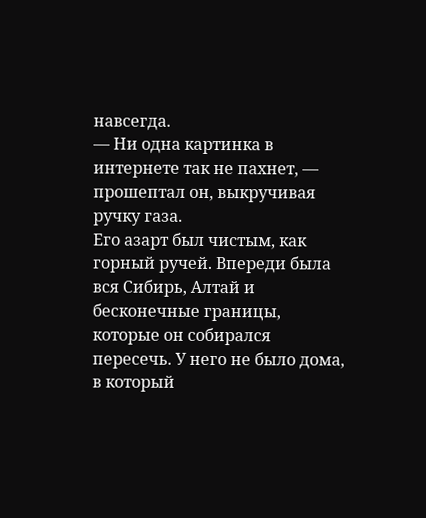навсегда.
— Ни одна картинка в интернете так не пахнет, — прошептал он, выкручивая ручку газа.
Его азарт был чистым, как горный ручей. Впереди была вся Сибирь, Алтай и бесконечные границы, которые он собирался пересечь. У него не было дома, в который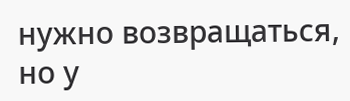нужно возвращаться, но у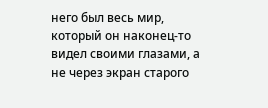него был весь мир, который он наконец-то видел своими глазами, а не через экран старого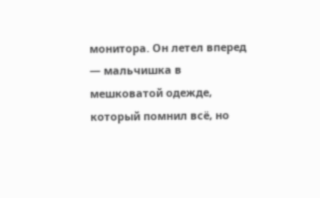монитора. Он летел вперед — мальчишка в мешковатой одежде, который помнил всё, но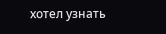хотел узнать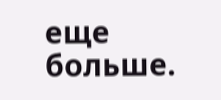еще больше.